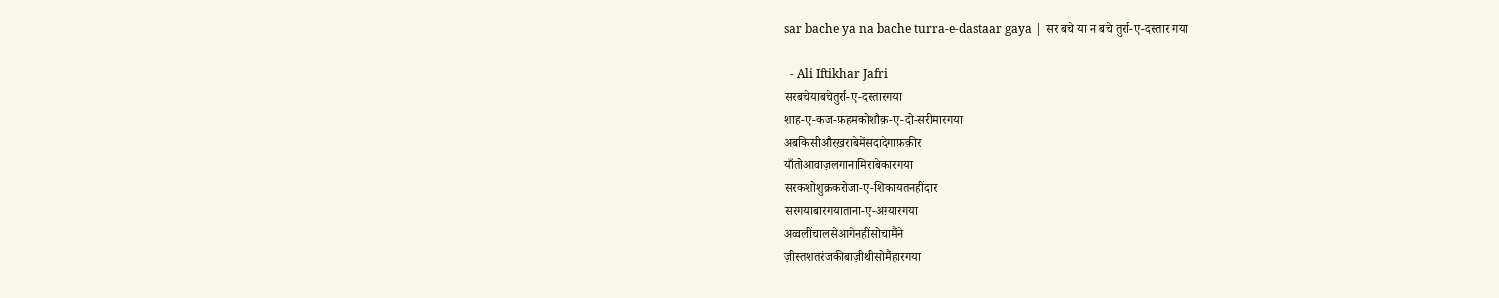sar bache ya na bache turra-e-dastaar gaya | सर बचे या न बचे तुर्रा-ए-दस्तार गया

  - Ali Iftikhar Jafri
सरबचेयाबचेतुर्रा-ए-दस्तारगया
शाह-ए-कज-फ़हमकोशौक़-ए-दो-सरीमारगया
अबकिसीऔरख़राबेमेंसदादेगाफ़क़ीर
याँतोआवाज़लगानामिराबेकारगया
सरकशोशुक्रकरोजा-ए-शिकायतनहींदार
सरगयाबारगयाताना-ए-अग़्यारगया
अव्वलींचालसेआगेनहींसोचामैंने
ज़ीस्तशतरंजकीबाज़ीथीसोमैंहारगया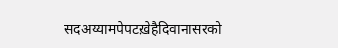सदअय्यामपेपटख़ेहैदिवानासरको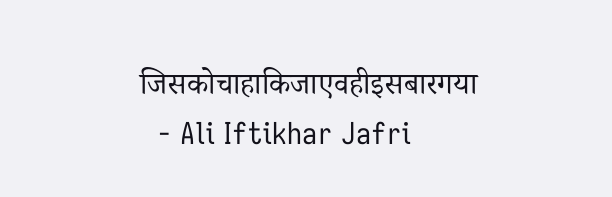जिसकोचाहाकिजाएवहीइसबारगया
  - Ali Iftikhar Jafri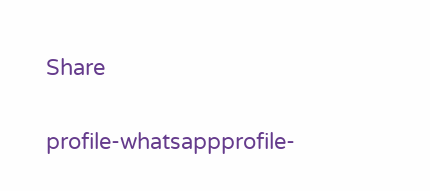Share

profile-whatsappprofile-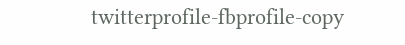twitterprofile-fbprofile-copy